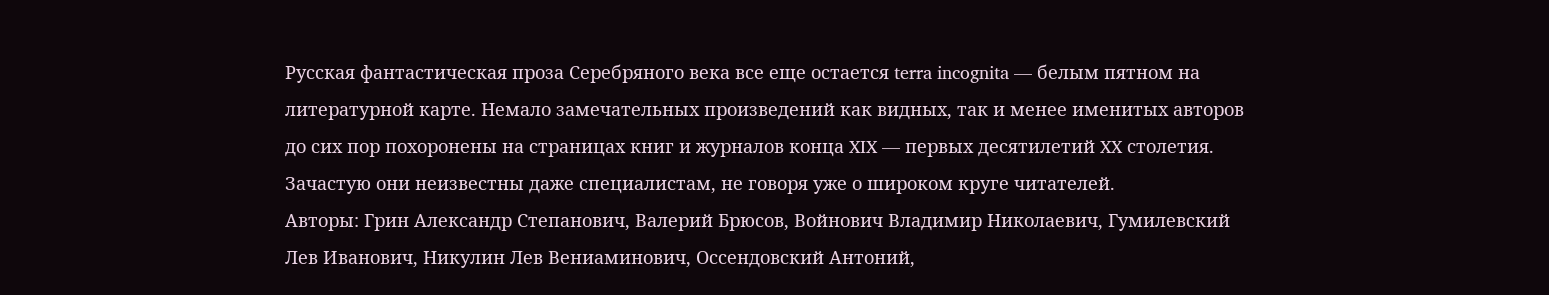Русская фантастическая проза Серебряного века все еще остается terra incognita — белым пятном на литературной карте. Немало замечательных произведений как видных, так и менее именитых авторов до сих пор похоронены на страницах книг и журналов конца XIX — первых десятилетий XX столетия. Зачастую они неизвестны даже специалистам, не говоря уже о широком круге читателей.
Авторы: Грин Александр Степанович, Валерий Брюсов, Войнович Владимир Николаевич, Гумилевский Лев Иванович, Никулин Лев Вениаминович, Оссендовский Антоний,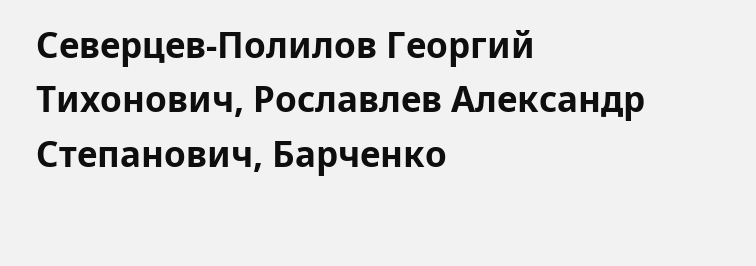Северцев-Полилов Георгий Тихонович, Рославлев Александр Степанович, Барченко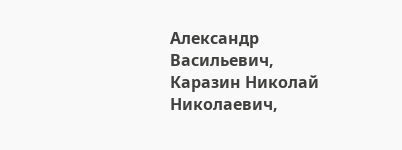Александр Васильевич, Каразин Николай Николаевич,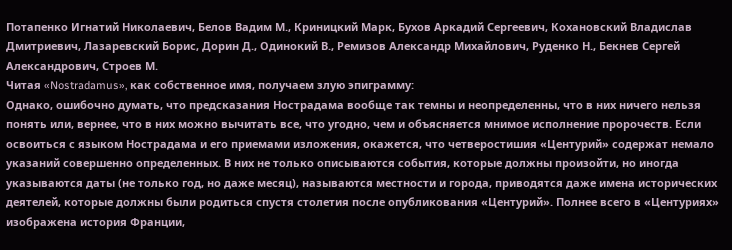Потапенко Игнатий Николаевич, Белов Вадим М., Криницкий Марк, Бухов Аркадий Сергеевич, Кохановский Владислав Дмитриевич, Лазаревский Борис, Дорин Д., Одинокий В., Ремизов Александр Михайлович, Руденко Н., Бекнев Сергей Александрович, Строев М.
Читая «Nostradamus», как собственное имя, получаем злую эпиграмму:
Однако, ошибочно думать, что предсказания Нострадама вообще так темны и неопределенны, что в них ничего нельзя понять или, вернее, что в них можно вычитать все, что угодно, чем и объясняется мнимое исполнение пророчеств. Если освоиться с языком Нострадама и его приемами изложения, окажется, что четверостишия «Центурий» содержат немало указаний совершенно определенных. В них не только описываются события, которые должны произойти, но иногда указываются даты (не только год, но даже месяц), называются местности и города, приводятся даже имена исторических деятелей, которые должны были родиться спустя столетия после опубликования «Центурий». Полнее всего в «Центуриях» изображена история Франции,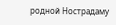родной Нострадаму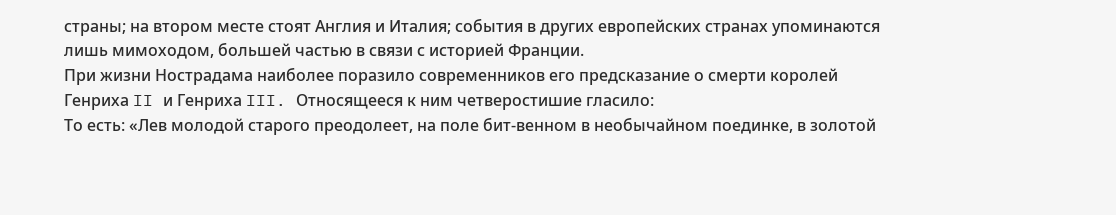страны; на втором месте стоят Англия и Италия; события в других европейских странах упоминаются лишь мимоходом, большей частью в связи с историей Франции.
При жизни Нострадама наиболее поразило современников его предсказание о смерти королей Генриха II и Генриха III. Относящееся к ним четверостишие гласило:
То есть: «Лев молодой старого преодолеет, на поле бит-венном в необычайном поединке, в золотой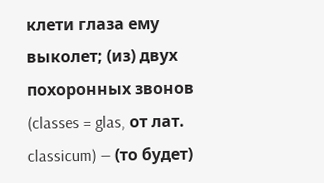клети глаза ему выколет; (из) двух похоронных звонов (classes = glas, от лат. classicum) — (то будет)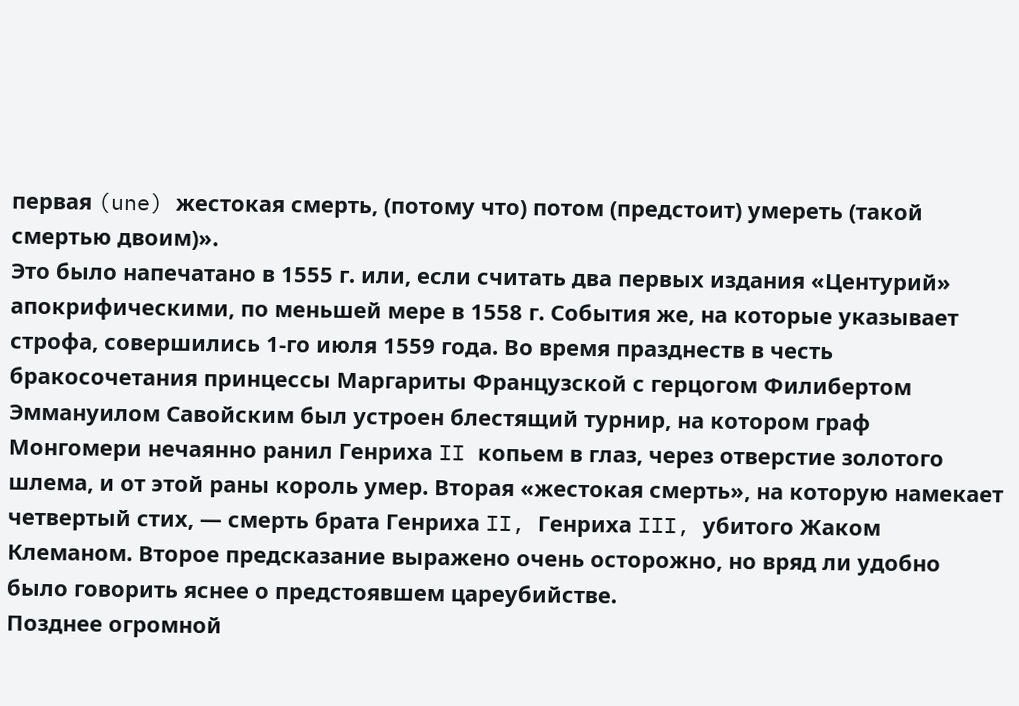первая (une) жестокая смерть, (потому что) потом (предстоит) умереть (такой смертью двоим)».
Это было напечатано в 1555 г. или, если считать два первых издания «Центурий» апокрифическими, по меньшей мере в 1558 г. События же, на которые указывает строфа, совершились 1-го июля 1559 года. Во время празднеств в честь бракосочетания принцессы Маргариты Французской с герцогом Филибертом Эммануилом Савойским был устроен блестящий турнир, на котором граф Монгомери нечаянно ранил Генриха II копьем в глаз, через отверстие золотого шлема, и от этой раны король умер. Вторая «жестокая смерть», на которую намекает четвертый стих, — смерть брата Генриха II, Генриха III, убитого Жаком Клеманом. Второе предсказание выражено очень осторожно, но вряд ли удобно было говорить яснее о предстоявшем цареубийстве.
Позднее огромной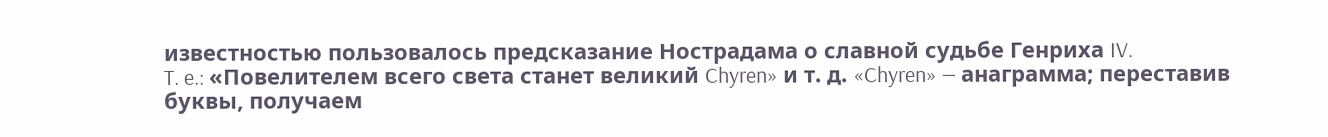известностью пользовалось предсказание Нострадама о славной судьбе Генриха IV.
T. e.: «Повелителем всего света станет великий Chyren» и т. д. «Chyren» — анаграмма; переставив буквы, получаем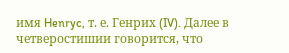имя Henryc, т. е. Генрих (IV). Далее в четверостишии говорится, что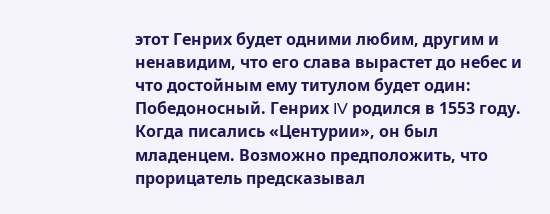этот Генрих будет одними любим, другим и ненавидим, что его слава вырастет до небес и что достойным ему титулом будет один: Победоносный. Генрих IV родился в 1553 году. Когда писались «Центурии», он был младенцем. Возможно предположить, что прорицатель предсказывал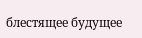блестящее будущее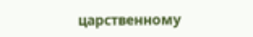царственному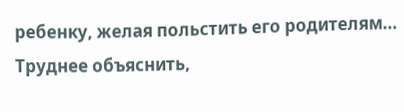ребенку, желая польстить его родителям… Труднее объяснить,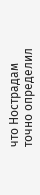что Нострадам точно определил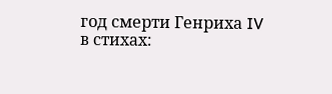год смерти Генриха IV в стихах: